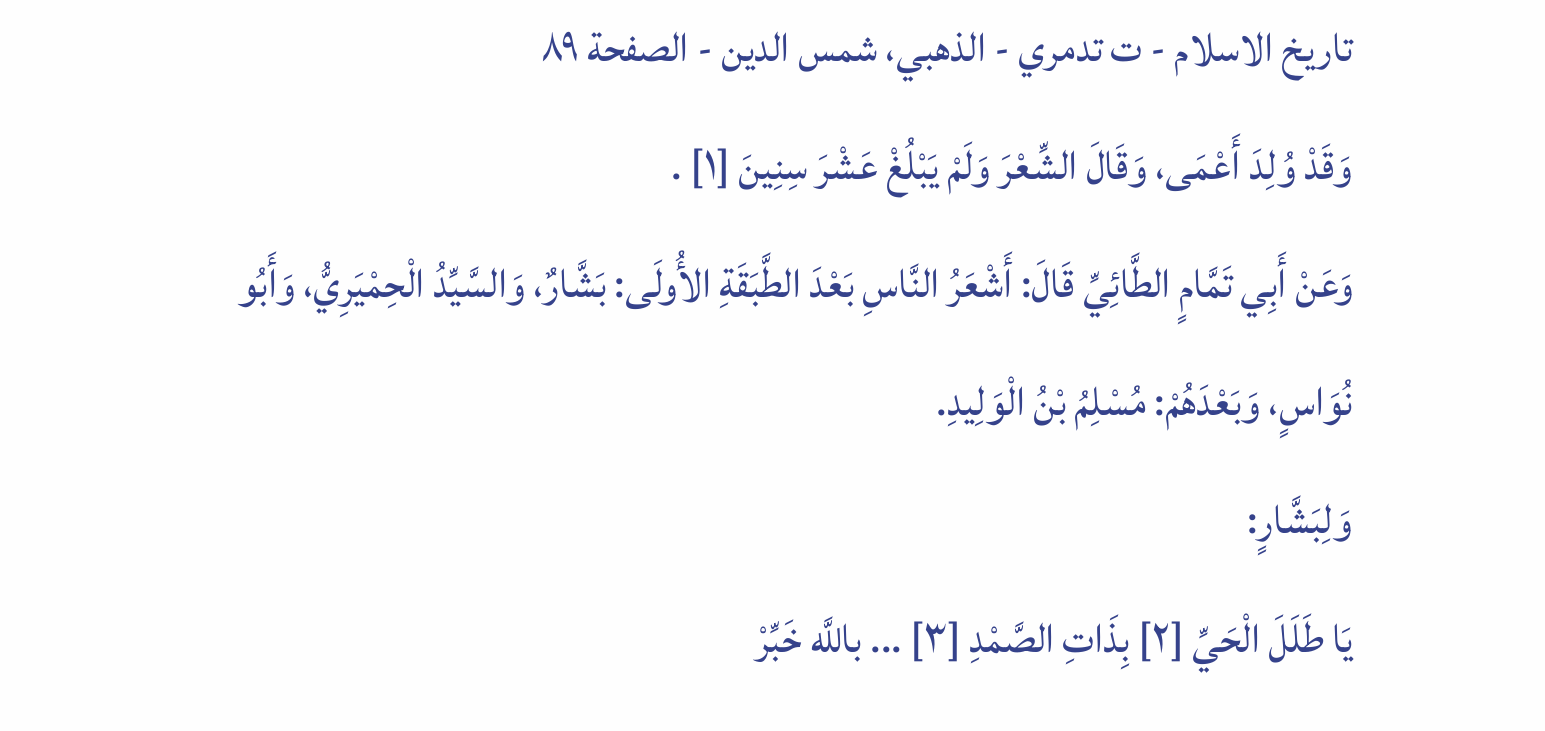تاريخ الاسلام - ت تدمري - الذهبي، شمس الدين - الصفحة ٨٩
وَقَدْ وُلِدَ أَعْمَى، وَقَالَ الشِّعْرَ وَلَمْ يَبْلُغْ عَشْرَ سِنِينَ [١] .
وَعَنْ أَبِي تَمَّامٍ الطَّائِيِّ قَالَ: أَشْعَرُ النَّاسِ بَعْدَ الطَّبَقَةِ الأُولَى: بَشَّارٌ، وَالسَّيِّدُ الْحِمْيَرِيُّ، وَأَبُو نُوَاسٍ، وَبَعْدَهُمْ: مُسْلِمُ بْنُ الْوَلِيدِ.
وَلِبَشَّارٍ:
يَا طَلَلَ الْحَيِّ [٢] بِذَاتِ الصَّمْدِ [٣] ... باللَّه خَبِّرْ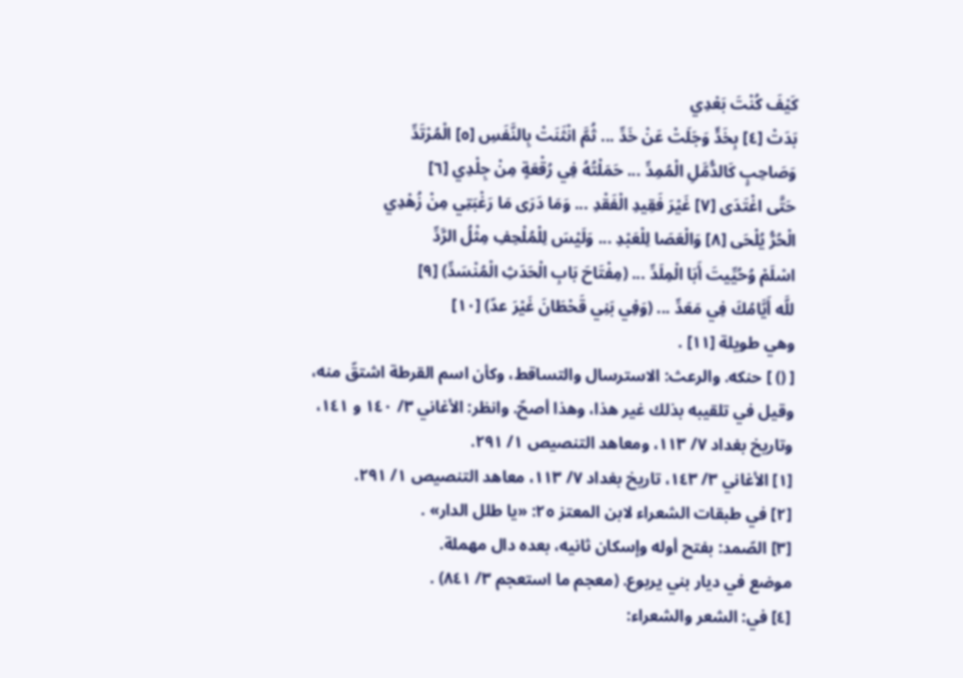كَيْفَ كُنْتَ بَعْدِي
بَدَتْ [٤] بِخَدٍّ وَجَلَتْ عَنْ خَدِّ ... ثُمَّ انْثَنَتْ بِالنَّفَسِ [٥] الْمُرْتَدِّ
وَصَاحِبٍ كَالدُّمَّلِ الْمُمِدِّ ... حَمَلْتُهُ فِي رُقْعَةٍ مِنْ جِلْدِي [٦]
حَتَّى اغْتَدَى [٧] غَيْرَ فَقِيدِ الْفَقْدِ ... وَمَا دَرَى مَا رَغْبَتِي مِنْ زُهْدِي
الْحُرُّ يُلْحَى [٨] وَالْعَصَا لِلْعَبْدِ ... وَلَيْسَ لِلْمُلْحِفِ مِثْلُ الرَّدِّ
اسْلَمْ وُحُيِّيتَ أَبَا الْمِلَدِّ ... (مِفْتَاحَ بَابِ الْحَدَثِ الْمُنْسَدِّ) [٩]
للَّه أَيَّامُكَ فِي مَعَدِّ ... (وَفِي بَنِي قَحْطَانَ غَيْرَ عدّ) [١٠]
وهي طويلة [١١] .
[ () ] حنكه. والرعث: الاسترسال والتساقط، وكأن اسم القرطة اشتقّ منه، وقيل في تلقيبه بذلك غير هذا، وهذا أصحّ. وانظر: الأغاني ٣/ ١٤٠ و ١٤١، وتاريخ بغداد ٧/ ١١٣، ومعاهد التنصيص ١/ ٢٩١.
[١] الأغاني ٣/ ١٤٣، تاريخ بغداد ٧/ ١١٣، معاهد التنصيص ١/ ٢٩١.
[٢] في طبقات الشعراء لابن المعتز ٢٥: «يا طلل الدار» .
[٣] الصّمد: بفتح أوله وإسكان ثانيه، بعده دال مهملة.
موضع في ديار بني يربوع. (معجم ما استعجم ٣/ ٨٤١) .
[٤] في: الشعر والشعراء: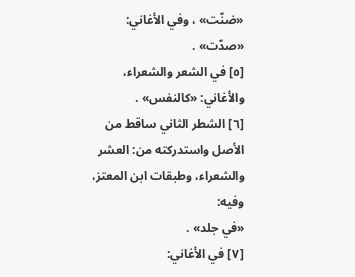«ضنّت» ، وفي الأغاني: «صدّت» .
[٥] في الشعر والشعراء، والأغاني: «كالنفس» .
[٦] الشطر الثاني ساقط من الأصل واستدركته من: العشر والشعراء، وطبقات ابن المعتز، وفيه:
«في جلد» .
[٧] في الأغاني: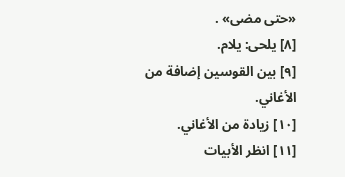«حتى مضى» .
[٨] يلحى: يلام.
[٩] بين القوسين إضافة من الأغاني.
[١٠] زيادة من الأغاني.
[١١] انظر الأبيات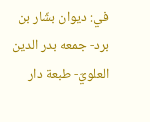في: ديوان بشّار بن برد- جمعه بدر الدين العلويّ- طبعة دار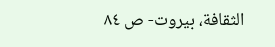الثقافة، بيروت- ص ٨٤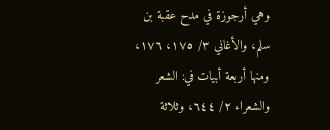وهي أرجوزة في مدح عقبة بن سلم، والأغاني ٣/ ١٧٥، ١٧٦، ومنها أربعة أبيات في: الشعر والشعراء ٢/ ٦٤٤، وثلاثة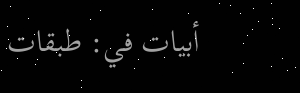أبيات في: طبقات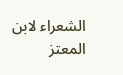الشعراء لابن المعتز